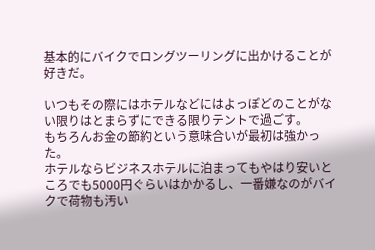基本的にバイクでロングツーリングに出かけることが好きだ。

いつもその際にはホテルなどにはよっぽどのことがない限りはとまらずにできる限りテントで過ごす。
もちろんお金の節約という意味合いが最初は強かった。
ホテルならビジネスホテルに泊まってもやはり安いところでも5000円ぐらいはかかるし、一番嫌なのがバイクで荷物も汚い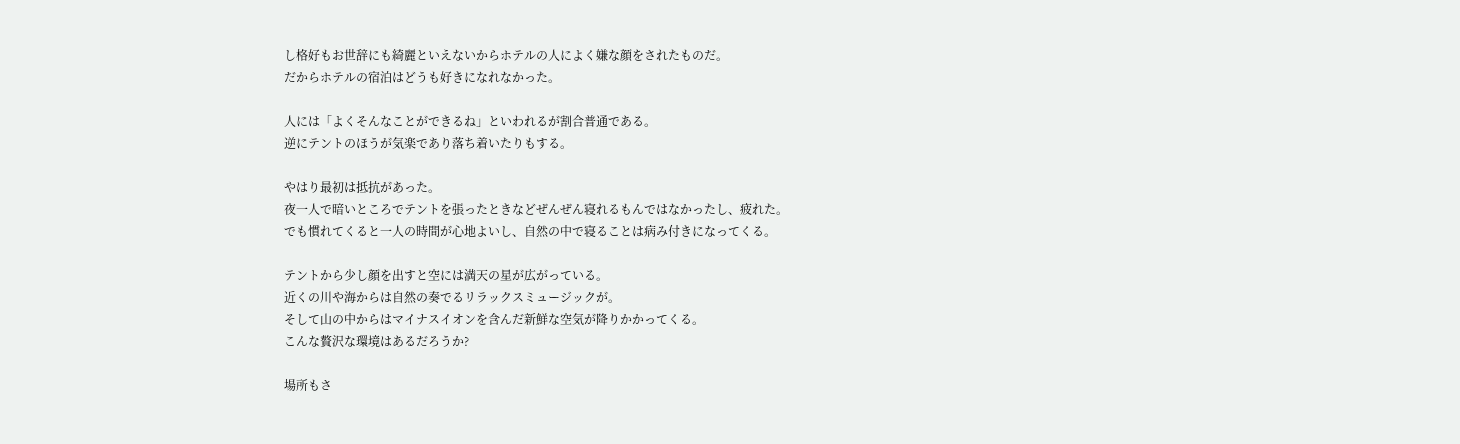し格好もお世辞にも綺麗といえないからホテルの人によく嫌な顔をされたものだ。
だからホテルの宿泊はどうも好きになれなかった。

人には「よくそんなことができるね」といわれるが割合普通である。
逆にテントのほうが気楽であり落ち着いたりもする。

やはり最初は抵抗があった。
夜一人で暗いところでテントを張ったときなどぜんぜん寝れるもんではなかったし、疲れた。
でも慣れてくると一人の時間が心地よいし、自然の中で寝ることは病み付きになってくる。

テントから少し顔を出すと空には満天の星が広がっている。
近くの川や海からは自然の奏でるリラックスミュージックが。
そして山の中からはマイナスイオンを含んだ新鮮な空気が降りかかってくる。
こんな贅沢な環境はあるだろうか?

場所もさ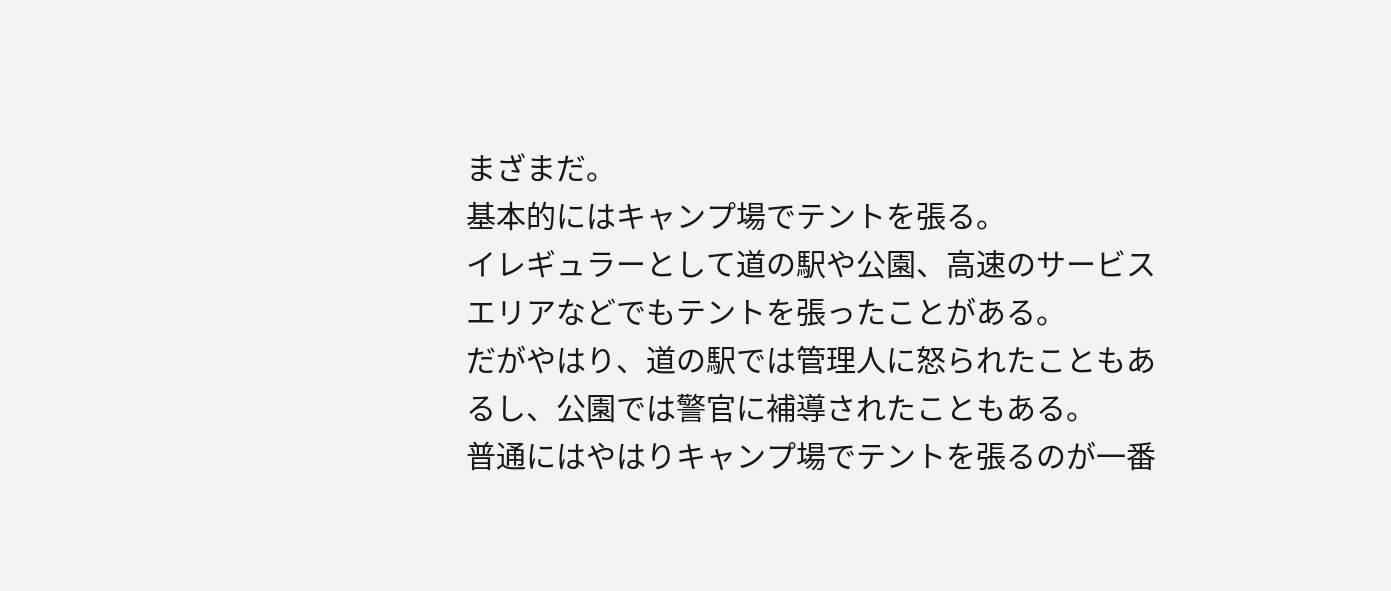まざまだ。
基本的にはキャンプ場でテントを張る。
イレギュラーとして道の駅や公園、高速のサービスエリアなどでもテントを張ったことがある。
だがやはり、道の駅では管理人に怒られたこともあるし、公園では警官に補導されたこともある。
普通にはやはりキャンプ場でテントを張るのが一番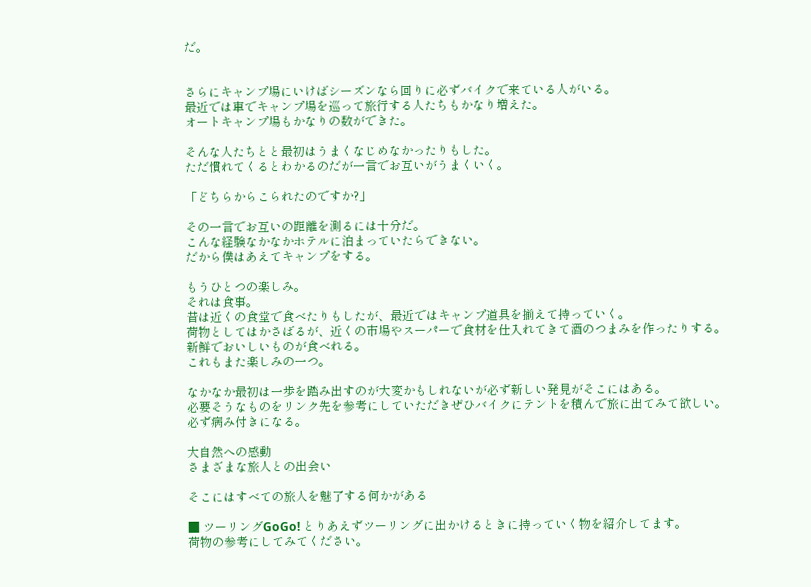だ。


さらにキャンプ場にいけばシーズンなら回りに必ずバイクで来ている人がいる。
最近では車でキャンプ場を巡って旅行する人たちもかなり増えた。
オートキャンプ場もかなりの数ができた。

そんな人たちとと最初はうまくなじめなかったりもした。
ただ慣れてくるとわかるのだが一言でお互いがうまくいく。

「どちらからこられたのですか?」

その一言でお互いの距離を測るには十分だ。
こんな経験なかなかホテルに泊まっていたらできない。
だから僕はあえてキャンプをする。

もうひとつの楽しみ。
それは食事。
昔は近くの食堂で食べたりもしたが、最近ではキャンプ道具を揃えて持っていく。
荷物としてはかさばるが、近くの市場やスーパーで食材を仕入れてきて酒のつまみを作ったりする。
新鮮でおいしいものが食べれる。
これもまた楽しみの一つ。

なかなか最初は一歩を踏み出すのが大変かもしれないが必ず新しい発見がそこにはある。
必要そうなものをリンク先を参考にしていただきぜひバイクにテントを積んで旅に出てみて欲しい。
必ず病み付きになる。

大自然への感動
さまざまな旅人との出会い

そこにはすべての旅人を魅了する何かがある

■ ツーリングGoGo! とりあえずツーリングに出かけるときに持っていく物を紹介してます。
荷物の参考にしてみてください。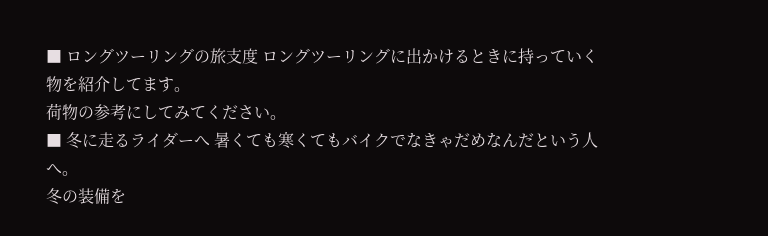■ ロングツーリングの旅支度 ロングツーリングに出かけるときに持っていく物を紹介してます。
荷物の参考にしてみてください。
■ 冬に走るライダーへ 暑くても寒くてもバイクでなきゃだめなんだという人へ。
冬の装備を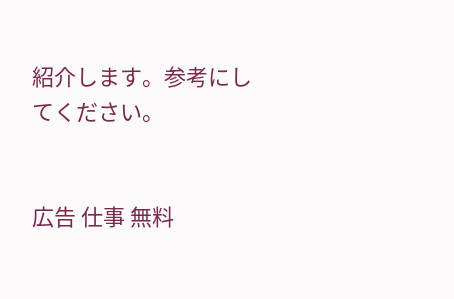紹介します。参考にしてください。


広告 仕事 無料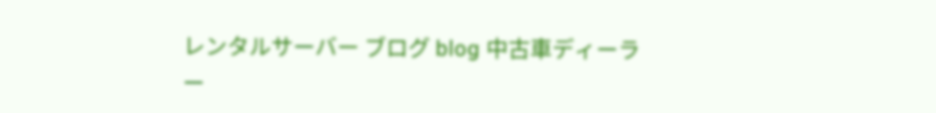レンタルサーバー ブログ blog 中古車ディーラー